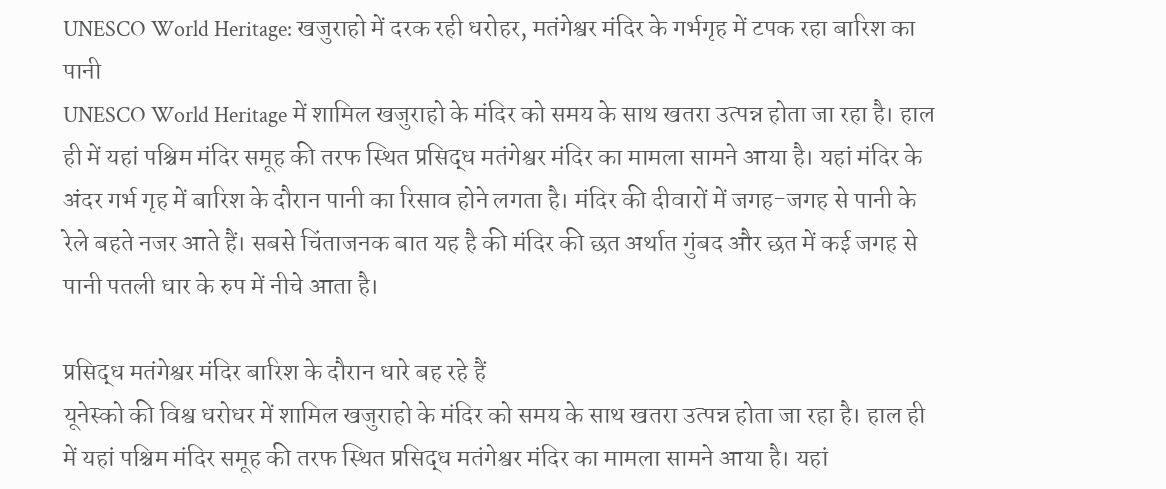UNESCO World Heritage: खजुराहो में दरक रही धरोहर, मतंगेश्वर मंदिर के गर्भगृह में टपक रहा बारिश का पानी
UNESCO World Heritage में शामिल खजुराहो के मंदिर को समय के साथ खतरा उत्पन्न होता जा रहा है। हाल ही में यहां पश्चिम मंदिर समूह की तरफ स्थित प्रसिद्ध मतंगेश्वर मंदिर का मामला सामने आया है। यहां मंदिर के अंदर गर्भ गृह में बारिश के दौरान पानी का रिसाव होने लगता है। मंदिर की दीवारों में जगह-जगह से पानी के रेले बहते नजर आते हैं। सबसे चिंताजनक बात यह है की मंदिर की छत अर्थात गुंबद और छत में कई जगह से पानी पतली धार के रुप में नीचे आता है।

प्रसिद्ध मतंगेश्वर मंदिर बारिश के दौरान धारे बह रहे हैं
यूनेस्को की विश्व धरोधर में शामिल खजुराहो के मंदिर को समय के साथ खतरा उत्पन्न होता जा रहा है। हाल ही में यहां पश्चिम मंदिर समूह की तरफ स्थित प्रसिद्ध मतंगेश्वर मंदिर का मामला सामने आया है। यहां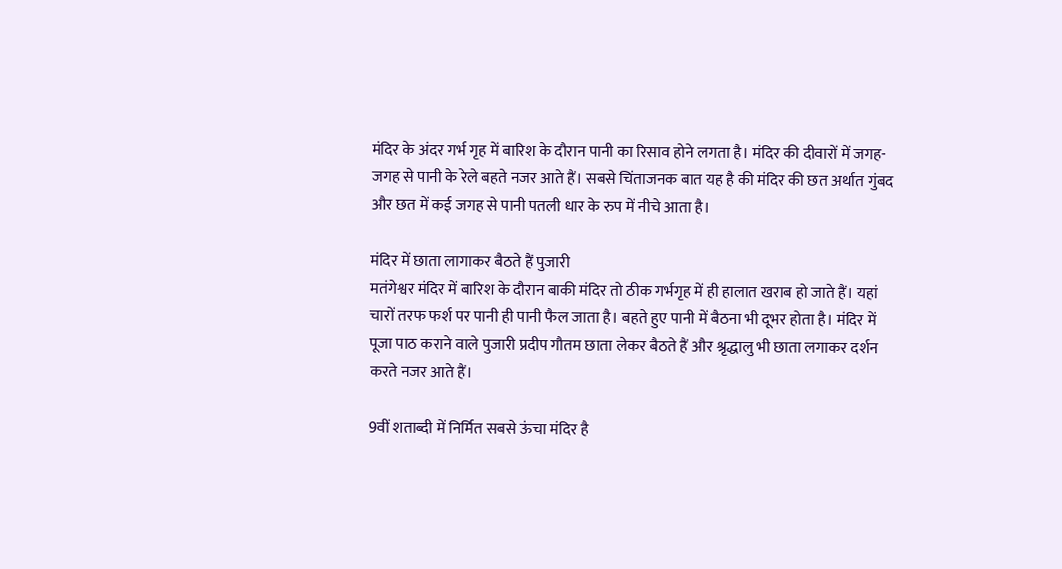मंदिर के अंदर गर्भ गृह में बारिश के दौरान पानी का रिसाव होने लगता है। मंदिर की दीवारों में जगह-जगह से पानी के रेले बहते नजर आते हैं। सबसे चिंताजनक बात यह है की मंदिर की छत अर्थात गुंबद और छत में कई जगह से पानी पतली धार के रुप में नीचे आता है।

मंदिर में छाता लागाकर बैठते हैं पुजारी
मतंगेश्वर मंदिर में बारिश के दौरान बाकी मंदिर तो ठीक गर्भगृह में ही हालात खराब हो जाते हैं। यहां चारों तरफ फर्श पर पानी ही पानी फैल जाता है। बहते हुए पानी में बैठना भी दूभर होता है। मंदिर में पूजा पाठ कराने वाले पुजारी प्रदीप गौतम छाता लेकर बैठते हैं और श्रृद्धालु भी छाता लगाकर दर्शन करते नजर आते हैं।

9वीं शताब्दी में निर्मित सबसे ऊंचा मंदिर है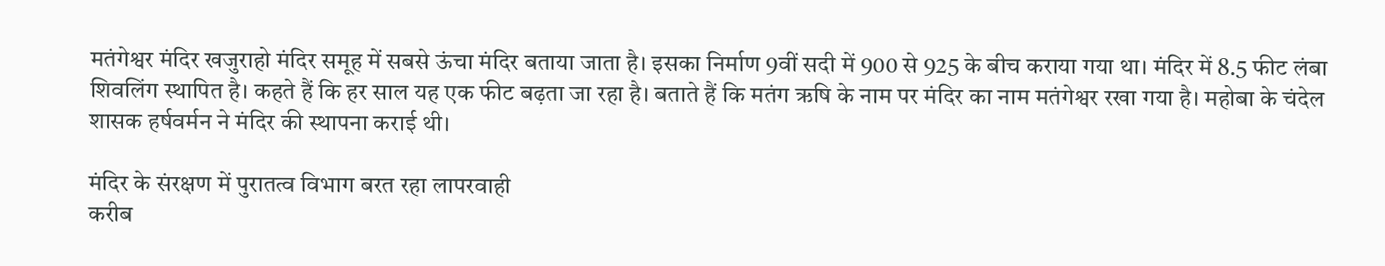मतंगेश्वर मंदिर खजुराहो मंदिर समूह में सबसे ऊंचा मंदिर बताया जाता है। इसका निर्माण 9वीं सदी में 900 से 925 के बीच कराया गया था। मंदिर में 8.5 फीट लंबा शिवलिंग स्थापित है। कहते हैं कि हर साल यह एक फीट बढ़ता जा रहा है। बताते हैं कि मतंग ऋषि के नाम पर मंदिर का नाम मतंगेश्वर रखा गया है। महोबा के चंदेल शासक हर्षवर्मन ने मंदिर की स्थापना कराई थी।

मंदिर के संरक्षण में पुरातत्व विभाग बरत रहा लापरवाही
करीब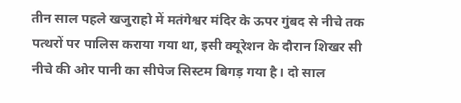तीन साल पहले खजुराहो में मतंगेश्वर मंदिर के ऊपर गुंबद से नीचे तक पत्थरों पर पालिस कराया गया था, इसी क्यूरेशन के दौरान शिखर सी नीचे की ओर पानी का सीपेज सिस्टम बिगड़ गया है। दो साल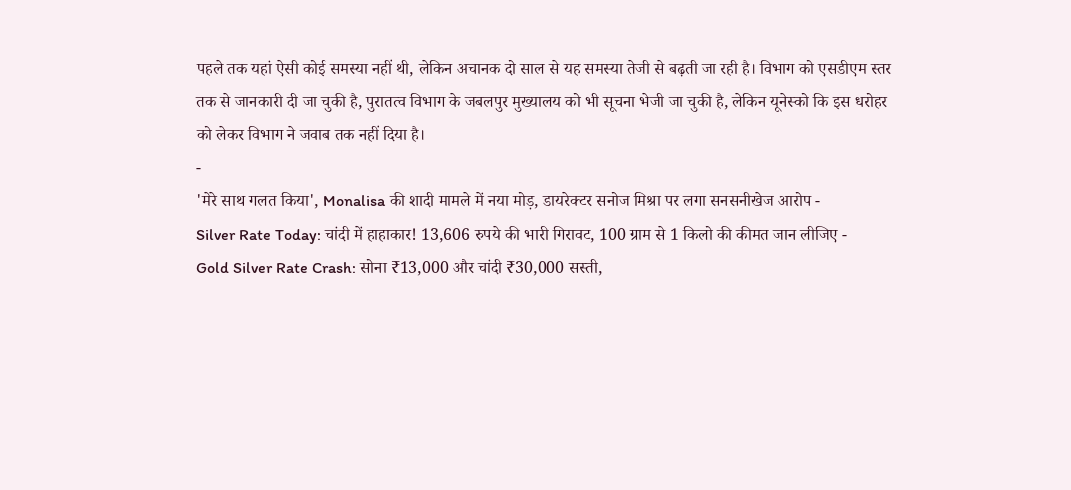पहले तक यहां ऐसी कोई समस्या नहीं थी, लेकिन अचानक दो साल से यह समस्या तेजी से बढ़ती जा रही है। विभाग को एसडीएम स्तर तक से जानकारी दी जा चुकी है, पुरातत्व विभाग के जबलपुर मुख्यालय को भी सूचना भेजी जा चुकी है, लेकिन यूनेस्को कि इस धरोहर को लेकर विभाग ने जवाब तक नहीं दिया है।
-
'मेरे साथ गलत किया', Monalisa की शादी मामले में नया मोड़, डायरेक्टर सनोज मिश्रा पर लगा सनसनीखेज आरोप -
Silver Rate Today: चांदी में हाहाकार! 13,606 रुपये की भारी गिरावट, 100 ग्राम से 1 किलो की कीमत जान लीजिए -
Gold Silver Rate Crash: सोना ₹13,000 और चांदी ₹30,000 सस्ती,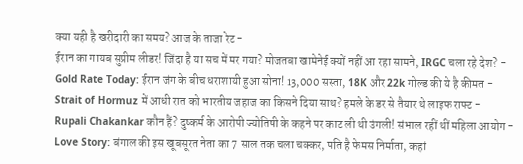क्या यही है खरीदारी का समय? आज के ताजा रेट -
ईरान का गायब सुप्रीम लीडर! जिंदा है या सच में मर गया? मोजतबा खामेनेई क्यों नहीं आ रहा सामने, IRGC चला रहे देश? -
Gold Rate Today: ईरान जंग के बीच धराशायी हुआ सोना! 13,000 सस्ता, 18K और 22k गोल्ड की ये है कीमत -
Strait of Hormuz में आधी रात को भारतीय जहाज का किसने दिया साथ? हमले के डर से तैयार थे लाइफ राफ्ट -
Rupali Chakankar कौन हैं? दुष्कर्म के आरोपी ज्योतिषी के कहने पर काट ली थी उंगली! संभाल रहीं थीं महिला आयोग -
Love Story: बंगाल की इस खूबसूरत नेता का 7 साल तक चला चक्कर, पति है फेमस निर्माता, कहां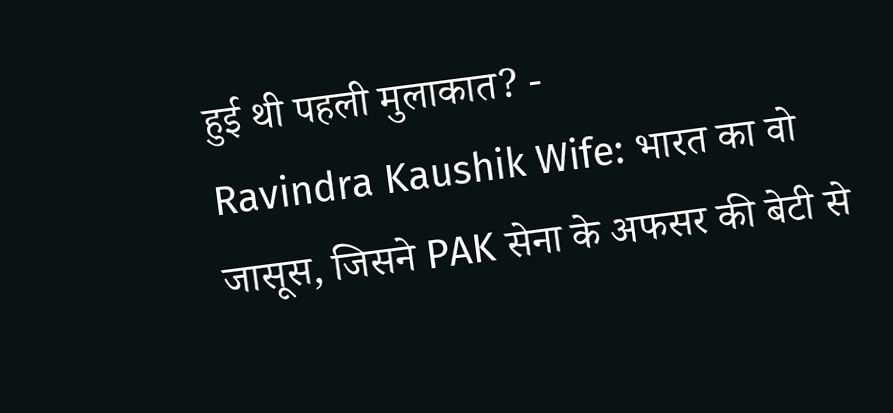हुई थी पहली मुलाकात? -
Ravindra Kaushik Wife: भारत का वो जासूस, जिसने PAK सेना के अफसर की बेटी से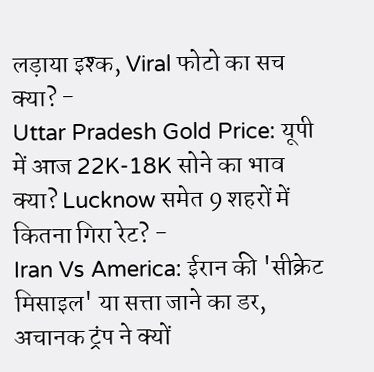लड़ाया इश्क, Viral फोटो का सच क्या? -
Uttar Pradesh Gold Price: यूपी में आज 22K-18K सोने का भाव क्या? Lucknow समेत 9 शहरों में कितना गिरा रेट? -
Iran Vs America: ईरान की 'सीक्रेट मिसाइल' या सत्ता जाने का डर, अचानक ट्रंप ने क्यों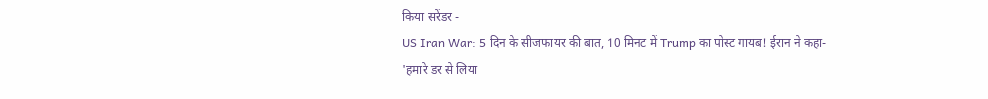किया सरेंडर -
US Iran War: 5 दिन के सीजफायर की बात, 10 मिनट में Trump का पोस्ट गायब! ईरान ने कहा- 'हमारे डर से लिया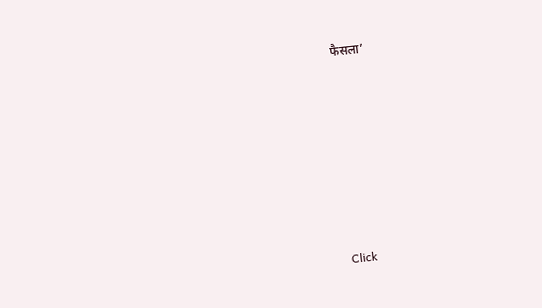फैसला’












Click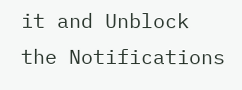it and Unblock the Notifications